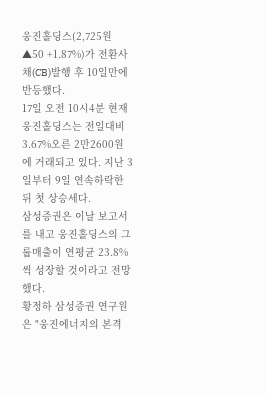웅진홀딩스(2,725원 ▲50 +1.87%)가 전환사채(CB)발행 후 10일만에 반등했다.
17일 오전 10시4분 현재 웅진홀딩스는 전일대비 3.67%오른 2만2600원에 거래되고 있다. 지난 3일부터 9일 연속하락한 뒤 첫 상승세다.
삼성증권은 이날 보고서를 내고 웅진홀딩스의 그룹매출이 연평균 23.8%씩 성장할 것이라고 전망했다.
황정하 삼성증권 연구원은 "웅진에너지의 본격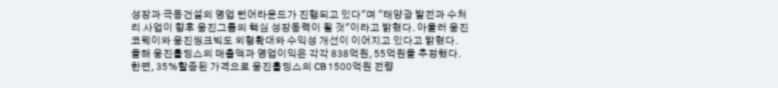성장과 극동건설의 영업 턴어라운드가 진행되고 있다"며 "태양광 발전과 수처리 사업이 향후 웅진그룹의 핵심 성장동력이 될 것"이라고 밝혔다. 아울러 웅진코웨이와 웅진씽크빅도 외형확대와 수익성 개선이 이어지고 있다고 밝혔다.
올해 웅진홀딩스의 매출액과 영업이익은 각각 838억원, 55억원을 추정했다.
한편, 35%할증된 가격으로 웅진홀딩스의 CB 1500억원 전량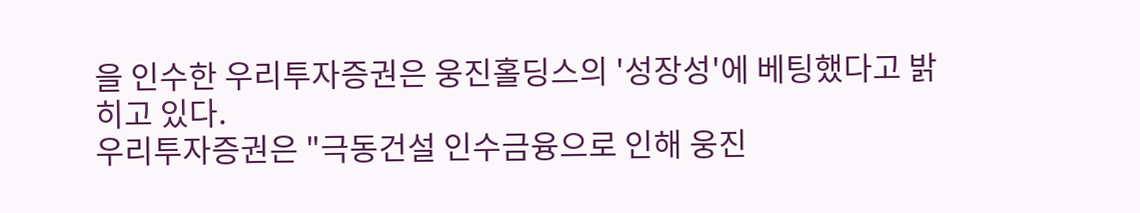을 인수한 우리투자증권은 웅진홀딩스의 '성장성'에 베팅했다고 밝히고 있다.
우리투자증권은 "극동건설 인수금융으로 인해 웅진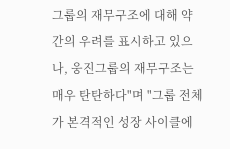그룹의 재무구조에 대해 약간의 우려를 표시하고 있으나, 웅진그룹의 재무구조는 매우 탄탄하다"며 "그룹 전체가 본격적인 성장 사이클에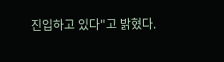진입하고 있다"고 밝혔다.